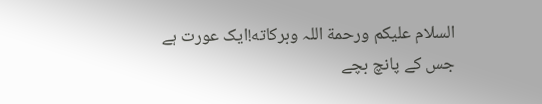السلام علیکم ورحمة اللہ وبرکاته!ایک عورت ہے جس کے پانچ بچے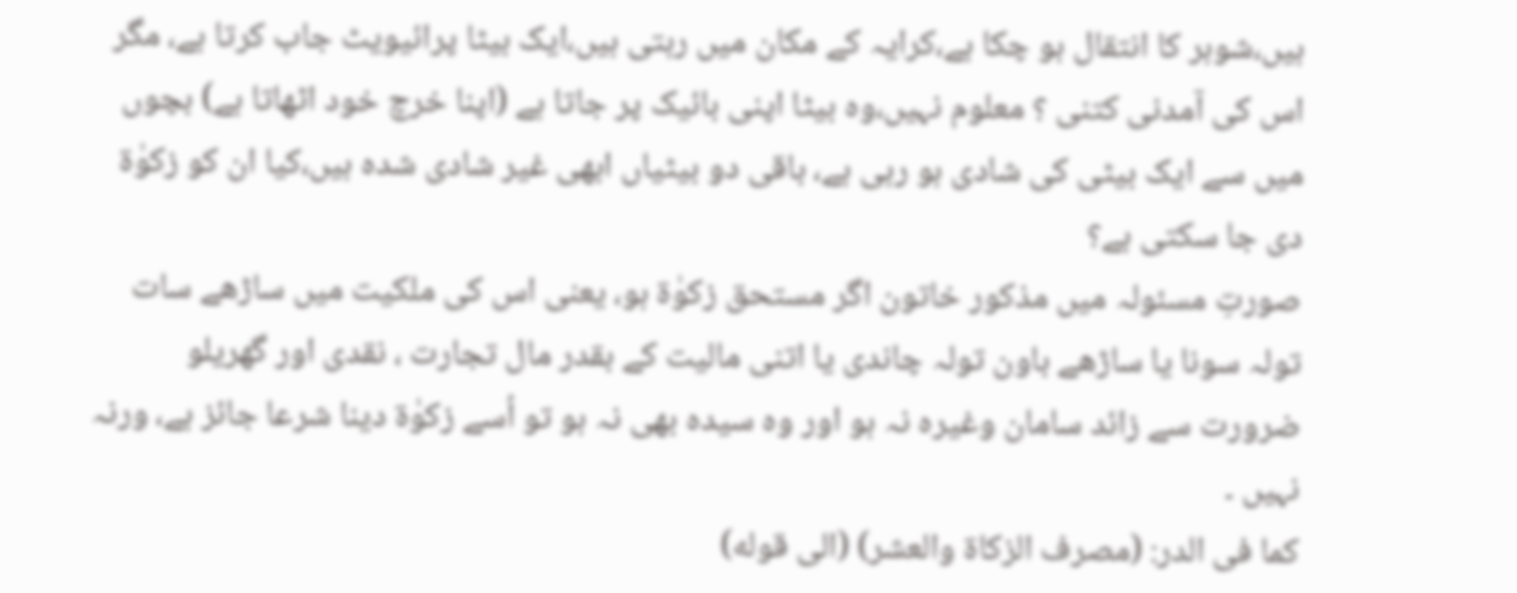ہیں،شوہر کا انتقال ہو چکا ہے،کرایہ کے مکان میں رہتی ہیں،ایک بیٹا پرائیویٹ جاب کرتا ہے، مگر اس کی آمدنی کتنی ؟ معلوم نہیں،وہ بیٹا اپنی بائیک پر جاتا ہے (اپنا خرچ خود اٹھاتا ہے) بچوں میں سے ایک بیٹی کی شادی ہو رہی ہے، باقی دو بیٹیاں ابھی غیر شادی شدہ ہیں،کیا ان کو زکوٰۃ دی جا سکتی ہے؟
صورتِ مسئولہ میں مذکور خاتون اگر مستحق زکوٰۃ ہو، یعنی اس کی ملکیت میں ساڑھے سات تولہ سونا یا ساڑھے باون تولہ چاندی یا اتنی مالیت کے بقدر مال تجارت ، نقدی اور گھریلو ضرورت سے زائد سامان وغیرہ نہ ہو اور وہ سیدہ بھی نہ ہو تو اُسے زکوٰۃ دینا شرعا جائز ہے، ورنہ نہیں ۔
کما فی الدر: (مصرف الزكاة والعشر) (الی قوله)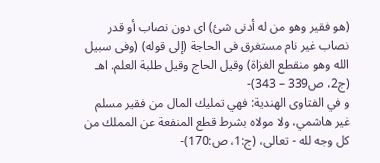(هو فقیر وهو من له أدنی شیٔ) ای دون نصاب أو قدر نصاب غیر نام مستغرق فی الحاجة (إلی قوله) (وفی سبیل الله وهو منقطع الغزاة) وقیل الحاج وقیل طلبة العلم. اهـ (ج2، ص339 – 343)-
و في الفتاوى الهندية: فهي تمليك المال من فقير مسلم غير هاشمي، ولا مولاه بشرط قطع المنفعة عن المملك من كل وجه لله - تعالى، (ج:1، ص:170)-